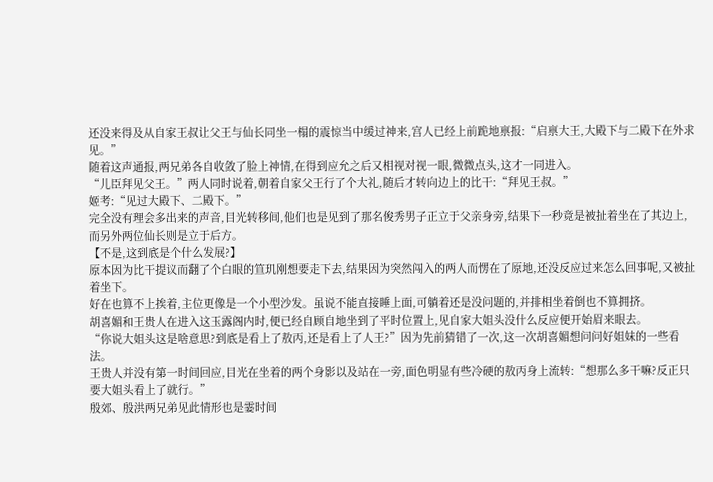还没来得及从自家王叔让父王与仙长同坐一榻的震惊当中缓过神来,宫人已经上前跪地禀报:“启禀大王,大殿下与二殿下在外求见。”
随着这声通报,两兄弟各自收敛了脸上神情,在得到应允之后又相视对视一眼,微微点头,这才一同进入。
“儿臣拜见父王。”两人同时说着,朝着自家父王行了个大礼,随后才转向边上的比干:“拜见王叔。”
姬考:“见过大殿下、二殿下。”
完全没有理会多出来的声音,目光转移间,他们也是见到了那名俊秀男子正立于父亲身旁,结果下一秒竟是被扯着坐在了其边上,而另外两位仙长则是立于后方。
【不是,这到底是个什么发展?】
原本因为比干提议而翻了个白眼的笪玑刚想要走下去,结果因为突然闯入的两人而愣在了原地,还没反应过来怎么回事呢,又被扯着坐下。
好在也算不上挨着,主位更像是一个小型沙发。虽说不能直接睡上面,可躺着还是没问题的,并排相坐着倒也不算拥挤。
胡喜媚和王贵人在进入这玉露阁内时,便已经自顾自地坐到了平时位置上,见自家大姐头没什么反应便开始眉来眼去。
“你说大姐头这是啥意思?到底是看上了敖丙,还是看上了人王?”因为先前猜错了一次,这一次胡喜媚想问问好姐妹的一些看法。
王贵人并没有第一时间回应,目光在坐着的两个身影以及站在一旁,面色明显有些冷硬的敖丙身上流转:“想那么多干嘛?反正只要大姐头看上了就行。”
殷郊、殷洪两兄弟见此情形也是霎时间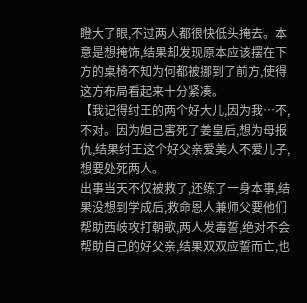瞪大了眼,不过两人都很快低头掩去。本意是想掩饰,结果却发现原本应该摆在下方的桌椅不知为何都被挪到了前方,使得这方布局看起来十分紧凑。
【我记得纣王的两个好大儿,因为我…不,不对。因为妲己害死了姜皇后,想为母报仇,结果纣王这个好父亲爱美人不爱儿子,想要处死两人。
出事当天不仅被救了,还练了一身本事,结果没想到学成后,救命恩人兼师父要他们帮助西岐攻打朝歌,两人发毒誓,绝对不会帮助自己的好父亲,结果双双应誓而亡,也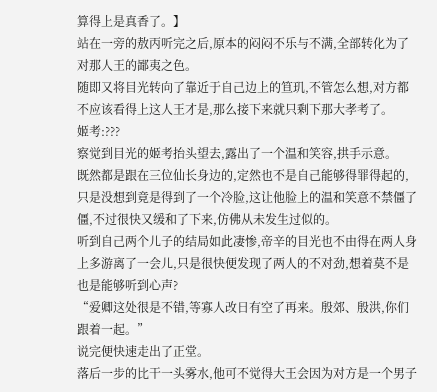算得上是真香了。】
站在一旁的敖丙听完之后,原本的闷闷不乐与不满,全部转化为了对那人王的鄙夷之色。
随即又将目光转向了靠近于自己边上的笪玑,不管怎么想,对方都不应该看得上这人王才是,那么接下来就只剩下那大孝考了。
姬考:???
察觉到目光的姬考抬头望去,露出了一个温和笑容,拱手示意。
既然都是跟在三位仙长身边的,定然也不是自己能够得罪得起的,只是没想到竟是得到了一个冷脸,这让他脸上的温和笑意不禁僵了僵,不过很快又缓和了下来,仿佛从未发生过似的。
听到自己两个儿子的结局如此凄惨,帝辛的目光也不由得在两人身上多游离了一会儿,只是很快便发现了两人的不对劲,想着莫不是也是能够听到心声?
“爱卿这处很是不错,等寡人改日有空了再来。殷郊、殷洪,你们跟着一起。”
说完便快速走出了正堂。
落后一步的比干一头雾水,他可不觉得大王会因为对方是一个男子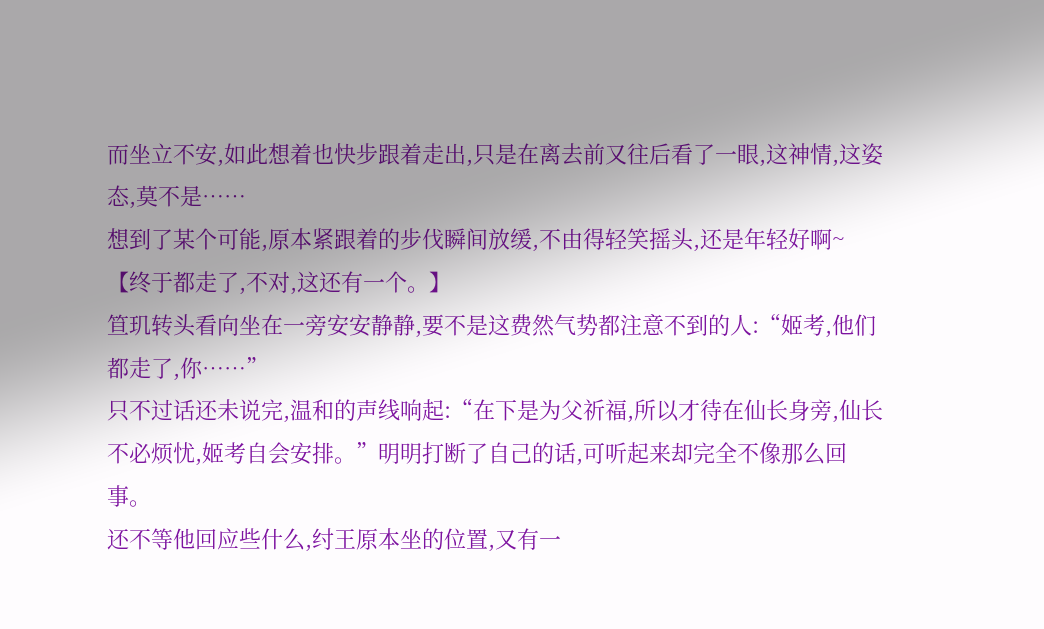而坐立不安,如此想着也快步跟着走出,只是在离去前又往后看了一眼,这神情,这姿态,莫不是……
想到了某个可能,原本紧跟着的步伐瞬间放缓,不由得轻笑摇头,还是年轻好啊~
【终于都走了,不对,这还有一个。】
笪玑转头看向坐在一旁安安静静,要不是这费然气势都注意不到的人:“姬考,他们都走了,你……”
只不过话还未说完,温和的声线响起:“在下是为父祈福,所以才待在仙长身旁,仙长不必烦忧,姬考自会安排。”明明打断了自己的话,可听起来却完全不像那么回事。
还不等他回应些什么,纣王原本坐的位置,又有一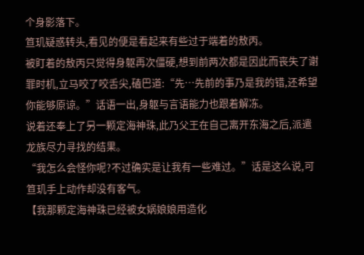个身影落下。
笪玑疑惑转头,看见的便是看起来有些过于端着的敖丙。
被盯着的敖丙只觉得身躯再次僵硬,想到前两次都是因此而丧失了谢罪时机,立马咬了咬舌尖,磕巴道:“先…先前的事乃是我的错,还希望你能够原谅。”话语一出,身躯与言语能力也跟着解冻。
说着还奉上了另一颗定海神珠,此乃父王在自己离开东海之后,派遣龙族尽力寻找的结果。
“我怎么会怪你呢?不过确实是让我有一些难过。”话是这么说,可笪玑手上动作却没有客气。
【我那颗定海神珠已经被女娲娘娘用造化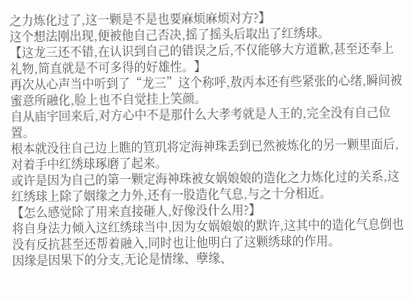之力炼化过了,这一颗是不是也要麻烦麻烦对方?】
这个想法刚出现,便被他自己否决,摇了摇头后取出了红绣球。
【这龙三还不错,在认识到自己的错误之后,不仅能够大方道歉,甚至还奉上礼物,简直就是不可多得的好雄性。】
再次从心声当中听到了“龙三”这个称呼,敖丙本还有些紧张的心绪,瞬间被蜜意所融化,脸上也不自觉挂上笑颜。
自从庙宇回来后,对方心中不是那什么大孝考就是人王的,完全没有自己位置。
根本就没往自己边上瞧的笪玑将定海神珠丢到已然被炼化的另一颗里面后,对着手中红绣球琢磨了起来。
或许是因为自己的第一颗定海神珠被女娲娘娘的造化之力炼化过的关系,这红绣球上除了姻缘之力外,还有一股造化气息,与之十分相近。
【怎么感觉除了用来直接砸人,好像没什么用?】
将自身法力倾入这红绣球当中,因为女娲娘娘的默许,这其中的造化气息倒也没有反抗甚至还帮着融入,同时也让他明白了这颗绣球的作用。
因缘是因果下的分支,无论是情缘、孽缘、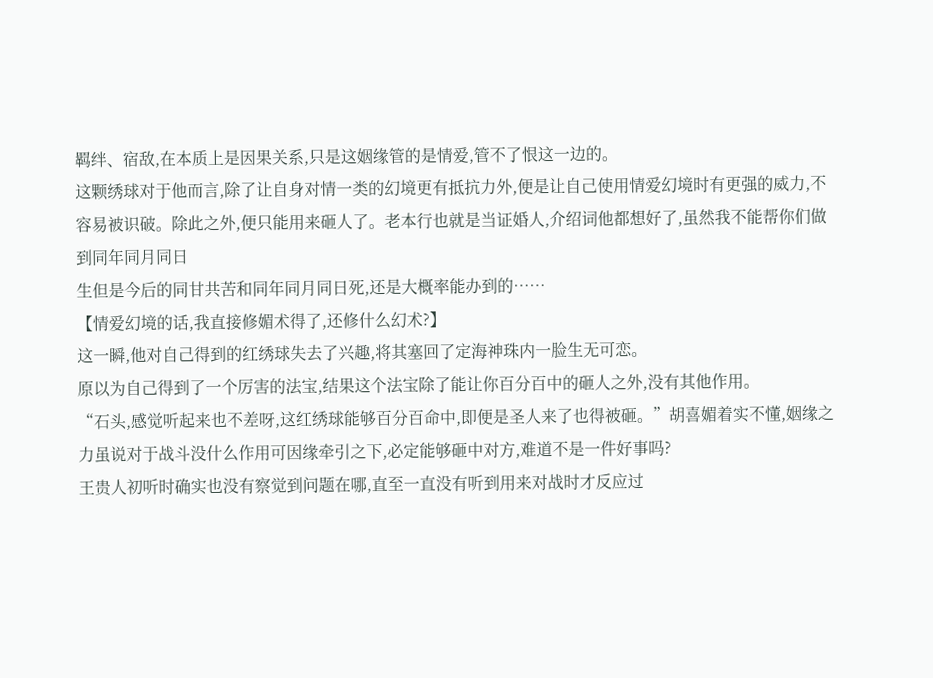羁绊、宿敌,在本质上是因果关系,只是这姻缘管的是情爱,管不了恨这一边的。
这颗绣球对于他而言,除了让自身对情一类的幻境更有抵抗力外,便是让自己使用情爱幻境时有更强的威力,不容易被识破。除此之外,便只能用来砸人了。老本行也就是当证婚人,介绍词他都想好了,虽然我不能帮你们做到同年同月同日
生但是今后的同甘共苦和同年同月同日死,还是大概率能办到的……
【情爱幻境的话,我直接修媚术得了,还修什么幻术?】
这一瞬,他对自己得到的红绣球失去了兴趣,将其塞回了定海神珠内一脸生无可恋。
原以为自己得到了一个厉害的法宝,结果这个法宝除了能让你百分百中的砸人之外,没有其他作用。
“石头,感觉听起来也不差呀,这红绣球能够百分百命中,即便是圣人来了也得被砸。”胡喜媚着实不懂,姻缘之力虽说对于战斗没什么作用可因缘牵引之下,必定能够砸中对方,难道不是一件好事吗?
王贵人初听时确实也没有察觉到问题在哪,直至一直没有听到用来对战时才反应过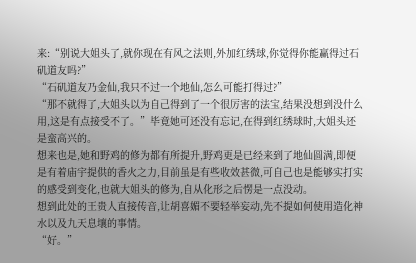来:“别说大姐头了,就你现在有风之法则,外加红绣球,你觉得你能赢得过石矶道友吗?”
“石矶道友乃金仙,我只不过一个地仙,怎么可能打得过?”
“那不就得了,大姐头以为自己得到了一个很厉害的法宝,结果没想到没什么用,这是有点接受不了。”毕竟她可还没有忘记,在得到红绣球时,大姐头还是蛮高兴的。
想来也是,她和野鸡的修为都有所提升,野鸡更是已经来到了地仙圆满,即便是有着庙宇提供的香火之力,目前虽是有些收效甚微,可自己也是能够实打实的感受到变化,也就大姐头的修为,自从化形之后愣是一点没动。
想到此处的王贵人直接传音,让胡喜媚不要轻举妄动,先不提如何使用造化神水以及九天息壤的事情。
“好。”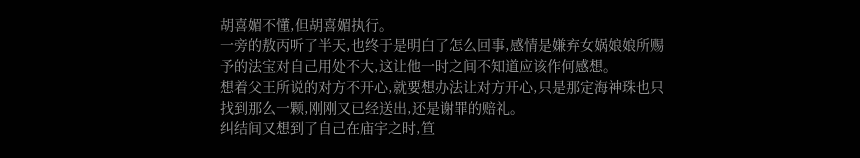胡喜媚不懂,但胡喜媚执行。
一旁的敖丙听了半天,也终于是明白了怎么回事,感情是嫌弃女娲娘娘所赐予的法宝对自己用处不大,这让他一时之间不知道应该作何感想。
想着父王所说的对方不开心,就要想办法让对方开心,只是那定海神珠也只找到那么一颗,刚刚又已经送出,还是谢罪的赔礼。
纠结间又想到了自己在庙宇之时,笪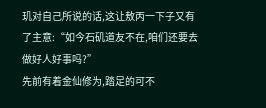玑对自己所说的话,这让敖丙一下子又有了主意:“如今石矶道友不在,咱们还要去做好人好事吗?”
先前有着金仙修为,踏足的可不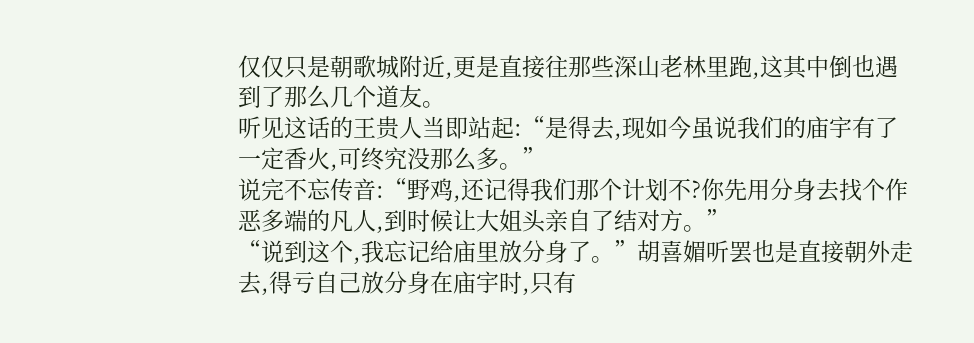仅仅只是朝歌城附近,更是直接往那些深山老林里跑,这其中倒也遇到了那么几个道友。
听见这话的王贵人当即站起:“是得去,现如今虽说我们的庙宇有了一定香火,可终究没那么多。”
说完不忘传音:“野鸡,还记得我们那个计划不?你先用分身去找个作恶多端的凡人,到时候让大姐头亲自了结对方。”
“说到这个,我忘记给庙里放分身了。”胡喜媚听罢也是直接朝外走去,得亏自己放分身在庙宇时,只有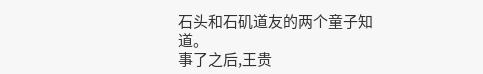石头和石矶道友的两个童子知道。
事了之后,王贵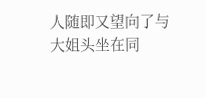人随即又望向了与大姐头坐在同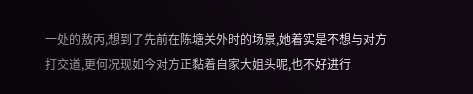一处的敖丙,想到了先前在陈塘关外时的场景,她着实是不想与对方打交道,更何况现如今对方正黏着自家大姐头呢,也不好进行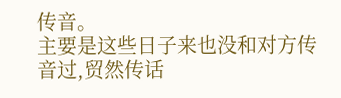传音。
主要是这些日子来也没和对方传音过,贸然传话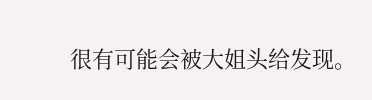很有可能会被大姐头给发现。